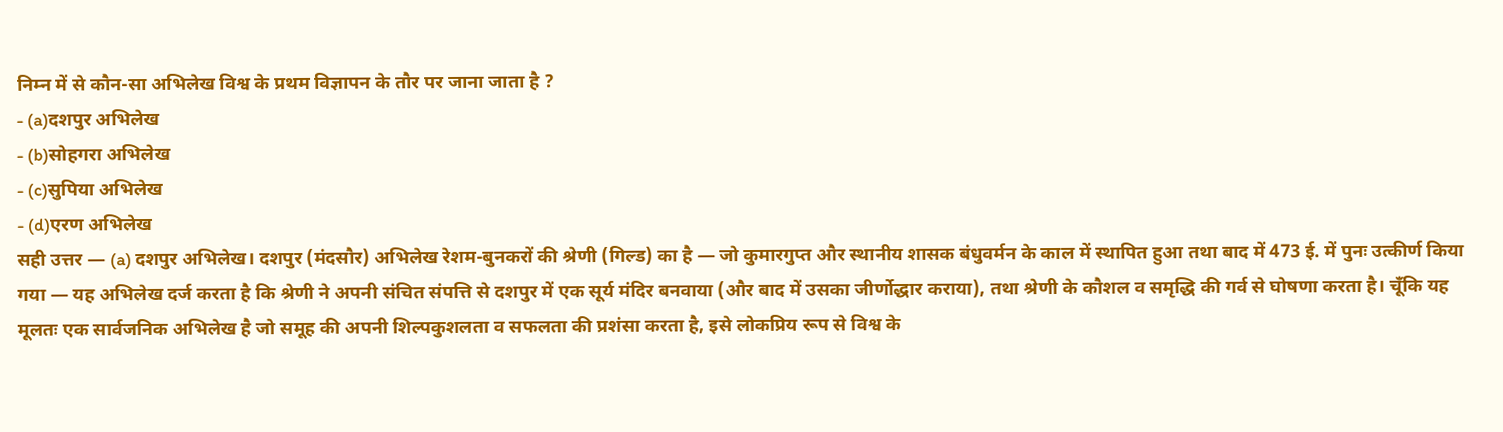निम्न में से कौन-सा अभिलेख विश्व के प्रथम विज्ञापन के तौर पर जाना जाता है ?
- (a)दशपुर अभिलेख
- (b)सोहगरा अभिलेख
- (c)सुपिया अभिलेख
- (d)एरण अभिलेख
सही उत्तर — (a) दशपुर अभिलेख। दशपुर (मंदसौर) अभिलेख रेशम-बुनकरों की श्रेणी (गिल्ड) का है — जो कुमारगुप्त और स्थानीय शासक बंधुवर्मन के काल में स्थापित हुआ तथा बाद में 473 ई. में पुनः उत्कीर्ण किया गया — यह अभिलेख दर्ज करता है कि श्रेणी ने अपनी संचित संपत्ति से दशपुर में एक सूर्य मंदिर बनवाया (और बाद में उसका जीर्णोद्धार कराया), तथा श्रेणी के कौशल व समृद्धि की गर्व से घोषणा करता है। चूँकि यह मूलतः एक सार्वजनिक अभिलेख है जो समूह की अपनी शिल्पकुशलता व सफलता की प्रशंसा करता है, इसे लोकप्रिय रूप से विश्व के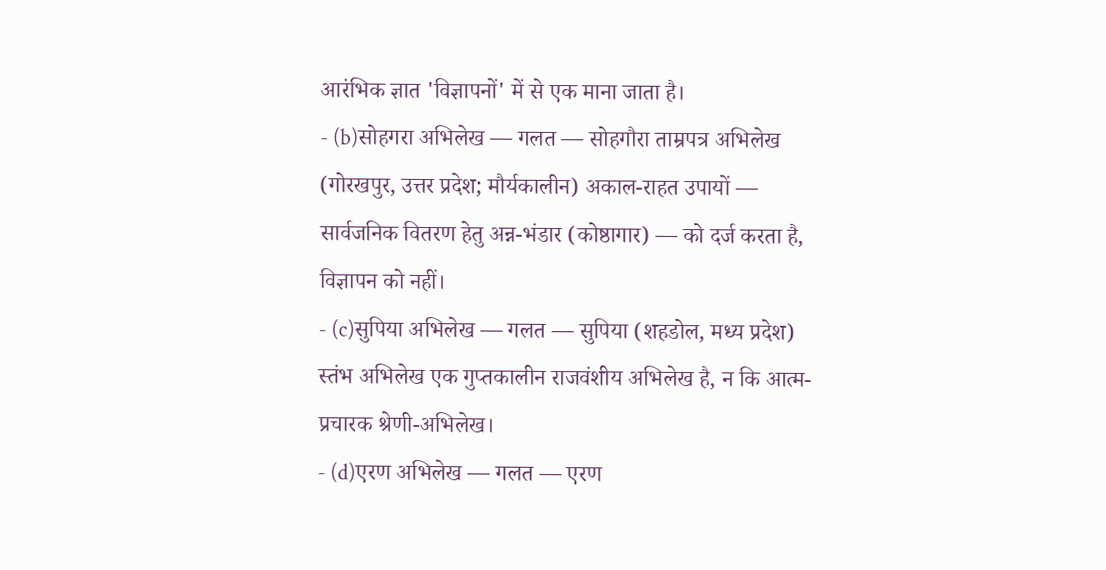आरंभिक ज्ञात 'विज्ञापनों' में से एक माना जाता है।
- (b)सोहगरा अभिलेख — गलत — सोहगौरा ताम्रपत्र अभिलेख (गोरखपुर, उत्तर प्रदेश; मौर्यकालीन) अकाल-राहत उपायों — सार्वजनिक वितरण हेतु अन्न-भंडार (कोष्ठागार) — को दर्ज करता है, विज्ञापन को नहीं।
- (c)सुपिया अभिलेख — गलत — सुपिया (शहडोल, मध्य प्रदेश) स्तंभ अभिलेख एक गुप्तकालीन राजवंशीय अभिलेख है, न कि आत्म-प्रचारक श्रेणी-अभिलेख।
- (d)एरण अभिलेख — गलत — एरण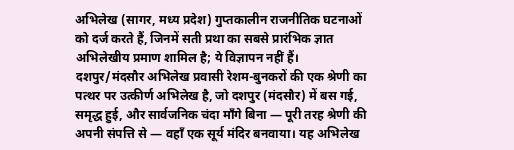अभिलेख (सागर, मध्य प्रदेश) गुप्तकालीन राजनीतिक घटनाओं को दर्ज करते हैं, जिनमें सती प्रथा का सबसे प्रारंभिक ज्ञात अभिलेखीय प्रमाण शामिल है; ये विज्ञापन नहीं हैं।
दशपुर/मंदसौर अभिलेख प्रवासी रेशम-बुनकरों की एक श्रेणी का पत्थर पर उत्कीर्ण अभिलेख है, जो दशपुर (मंदसौर) में बस गई, समृद्ध हुई, और सार्वजनिक चंदा माँगे बिना — पूरी तरह श्रेणी की अपनी संपत्ति से — वहाँ एक सूर्य मंदिर बनवाया। यह अभिलेख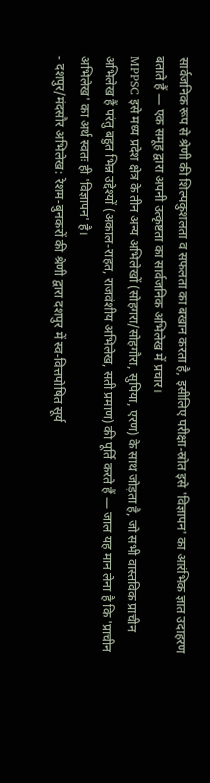सार्वजनिक रूप से श्रेणी की शिल्पकुशलता व सफलता का बखान करता है, इसीलिए परीक्षा-स्रोत इसे 'विज्ञापन' का आरंभिक ज्ञात उदाहरण बताते हैं — एक समूह द्वारा अपनी उत्कृष्टता का सार्वजनिक अभिलेख में प्रचार।
MPPSC इसे मध्य प्रदेश क्षेत्र के तीन अन्य अभिलेखों (सोहगरा/सोहगौरा, सुपिया, एरण) के साथ जोड़ता है, जो सभी वास्तविक प्राचीन अभिलेख हैं परंतु बहुत भिन्न उद्देश्यों (अकाल-राहत, राजवंशीय अभिलेख, सती प्रमाण) की पूर्ति करते हैं — जाल यह मान लेना है कि 'प्राचीन अभिलेख' का अर्थ स्वतः ही 'विज्ञापन' है।
- दशपुर/मंदसौर अभिलेख: रेशम-बुनकरों की श्रेणी द्वारा दशपुर में स्व-वित्तपोषित सूर्य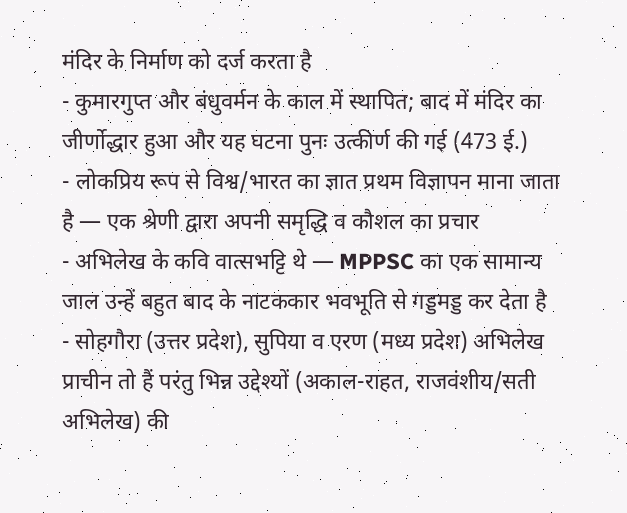मंदिर के निर्माण को दर्ज करता है
- कुमारगुप्त और बंधुवर्मन के काल में स्थापित; बाद में मंदिर का जीर्णोद्धार हुआ और यह घटना पुनः उत्कीर्ण की गई (473 ई.)
- लोकप्रिय रूप से विश्व/भारत का ज्ञात प्रथम विज्ञापन माना जाता है — एक श्रेणी द्वारा अपनी समृद्धि व कौशल का प्रचार
- अभिलेख के कवि वात्सभट्टि थे — MPPSC का एक सामान्य जाल उन्हें बहुत बाद के नाटककार भवभूति से गड्डमड्ड कर देता है
- सोहगौरा (उत्तर प्रदेश), सुपिया व एरण (मध्य प्रदेश) अभिलेख प्राचीन तो हैं परंतु भिन्न उद्देश्यों (अकाल-राहत, राजवंशीय/सती अभिलेख) की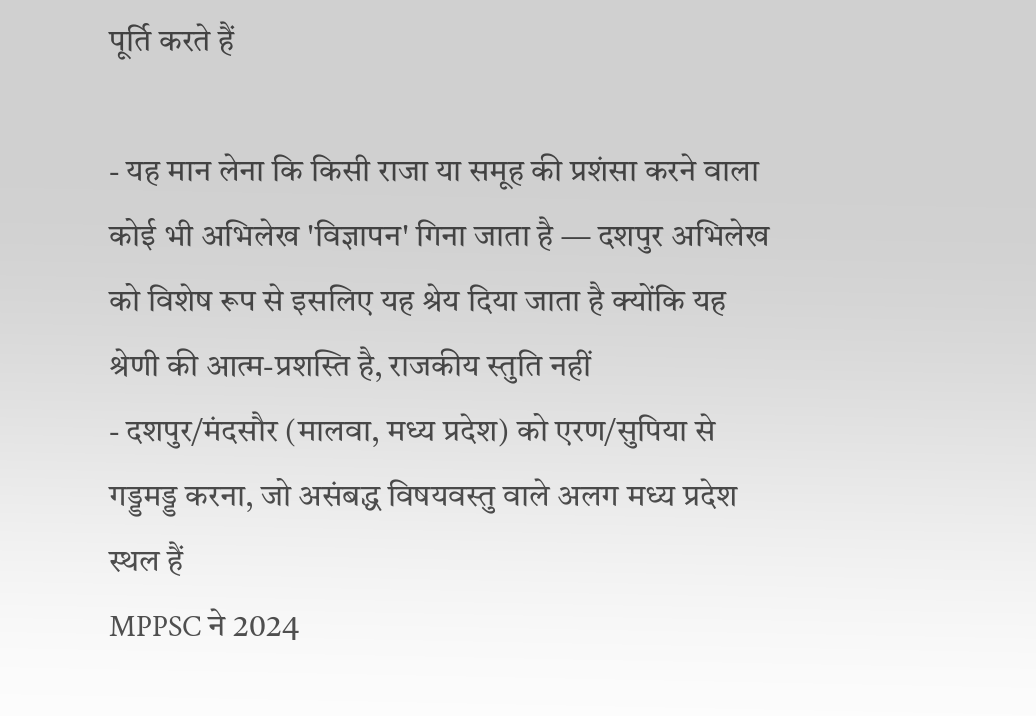पूर्ति करते हैं

- यह मान लेना कि किसी राजा या समूह की प्रशंसा करने वाला कोई भी अभिलेख 'विज्ञापन' गिना जाता है — दशपुर अभिलेख को विशेष रूप से इसलिए यह श्रेय दिया जाता है क्योंकि यह श्रेणी की आत्म-प्रशस्ति है, राजकीय स्तुति नहीं
- दशपुर/मंदसौर (मालवा, मध्य प्रदेश) को एरण/सुपिया से गड्डमड्ड करना, जो असंबद्ध विषयवस्तु वाले अलग मध्य प्रदेश स्थल हैं
MPPSC ने 2024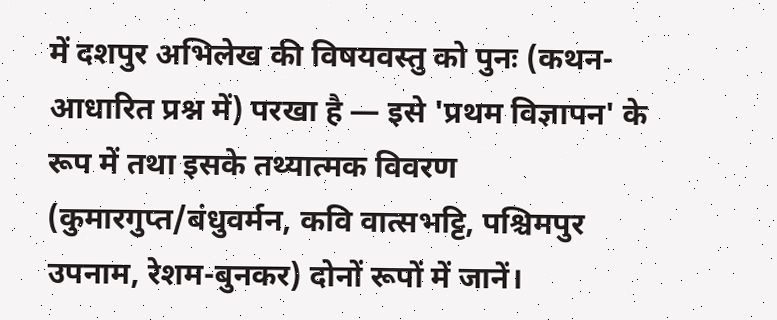में दशपुर अभिलेख की विषयवस्तु को पुनः (कथन-आधारित प्रश्न में) परखा है — इसे 'प्रथम विज्ञापन' के रूप में तथा इसके तथ्यात्मक विवरण (कुमारगुप्त/बंधुवर्मन, कवि वात्सभट्टि, पश्चिमपुर उपनाम, रेशम-बुनकर) दोनों रूपों में जानें।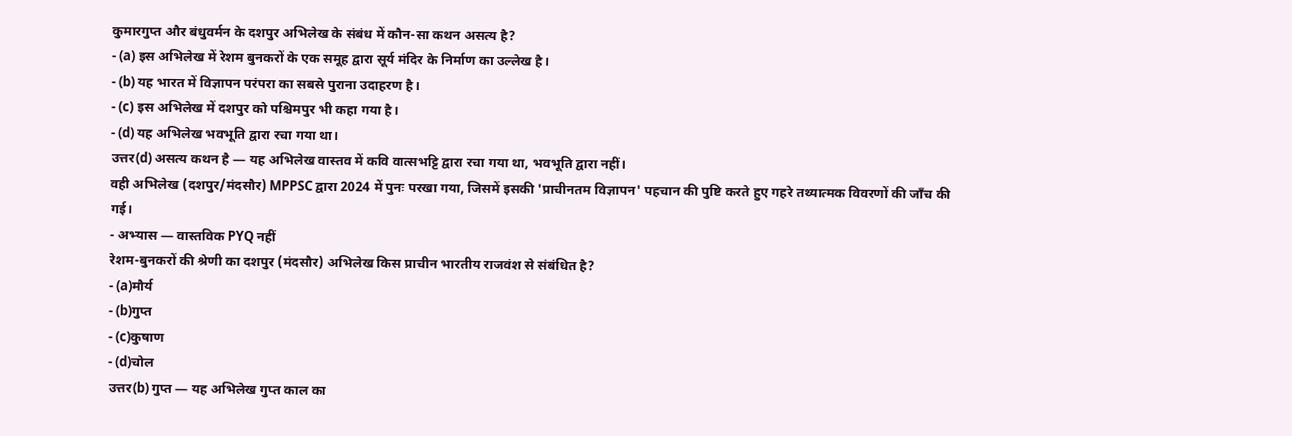कुमारगुप्त और बंधुवर्मन के दशपुर अभिलेख के संबंध में कौन-सा कथन असत्य है?
- (a) इस अभिलेख में रेशम बुनकरों के एक समूह द्वारा सूर्य मंदिर के निर्माण का उल्लेख है।
- (b) यह भारत में विज्ञापन परंपरा का सबसे पुराना उदाहरण है।
- (c) इस अभिलेख में दशपुर को पश्चिमपुर भी कहा गया है।
- (d) यह अभिलेख भवभूति द्वारा रचा गया था।
उत्तर(d) असत्य कथन है — यह अभिलेख वास्तव में कवि वात्सभट्टि द्वारा रचा गया था, भवभूति द्वारा नहीं।
वही अभिलेख (दशपुर/मंदसौर) MPPSC द्वारा 2024 में पुनः परखा गया, जिसमें इसकी 'प्राचीनतम विज्ञापन' पहचान की पुष्टि करते हुए गहरे तथ्यात्मक विवरणों की जाँच की गई।
- अभ्यास — वास्तविक PYQ नहीं
रेशम-बुनकरों की श्रेणी का दशपुर (मंदसौर) अभिलेख किस प्राचीन भारतीय राजवंश से संबंधित है?
- (a)मौर्य
- (b)गुप्त
- (c)कुषाण
- (d)चोल
उत्तर(b) गुप्त — यह अभिलेख गुप्त काल का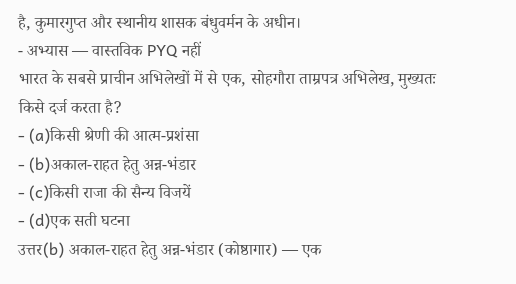है, कुमारगुप्त और स्थानीय शासक बंधुवर्मन के अधीन।
- अभ्यास — वास्तविक PYQ नहीं
भारत के सबसे प्राचीन अभिलेखों में से एक, सोहगौरा ताम्रपत्र अभिलेख, मुख्यतः किसे दर्ज करता है?
- (a)किसी श्रेणी की आत्म-प्रशंसा
- (b)अकाल-राहत हेतु अन्न-भंडार
- (c)किसी राजा की सैन्य विजयें
- (d)एक सती घटना
उत्तर(b) अकाल-राहत हेतु अन्न-भंडार (कोष्ठागार) — एक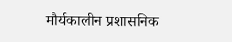मौर्यकालीन प्रशासनिक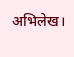अभिलेख।